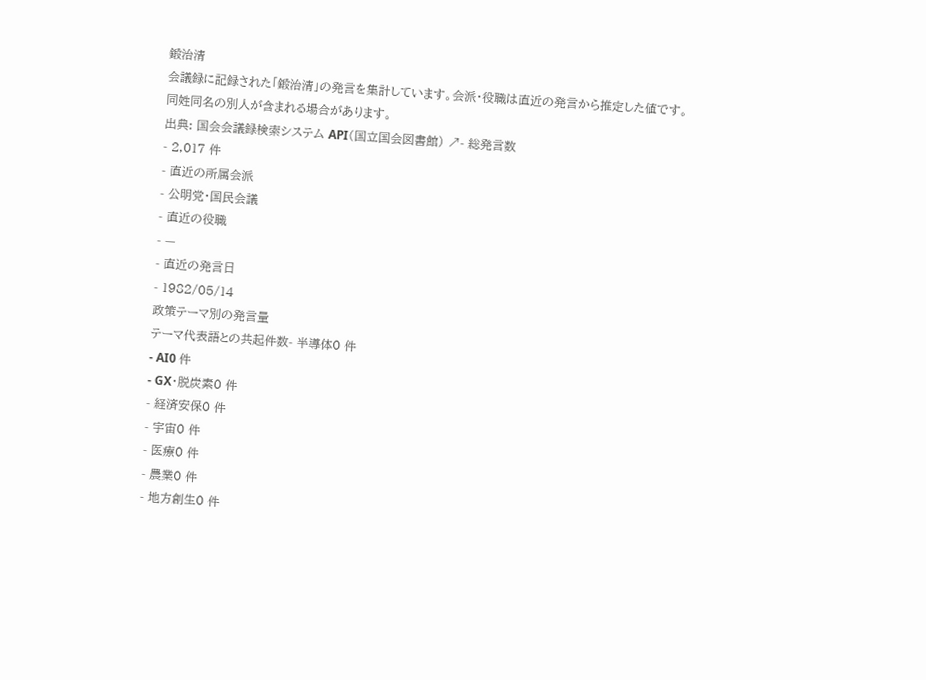鍛治清
会議録に記録された「鍛治清」の発言を集計しています。会派・役職は直近の発言から推定した値です。同姓同名の別人が含まれる場合があります。
出典: 国会会議録検索システム API(国立国会図書館) ↗- 総発言数
- 2,017 件
- 直近の所属会派
- 公明党・国民会議
- 直近の役職
- —
- 直近の発言日
- 1982/05/14
政策テーマ別の発言量
テーマ代表語との共起件数- 半導体0 件
- AI0 件
- GX・脱炭素0 件
- 経済安保0 件
- 宇宙0 件
- 医療0 件
- 農業0 件
- 地方創生0 件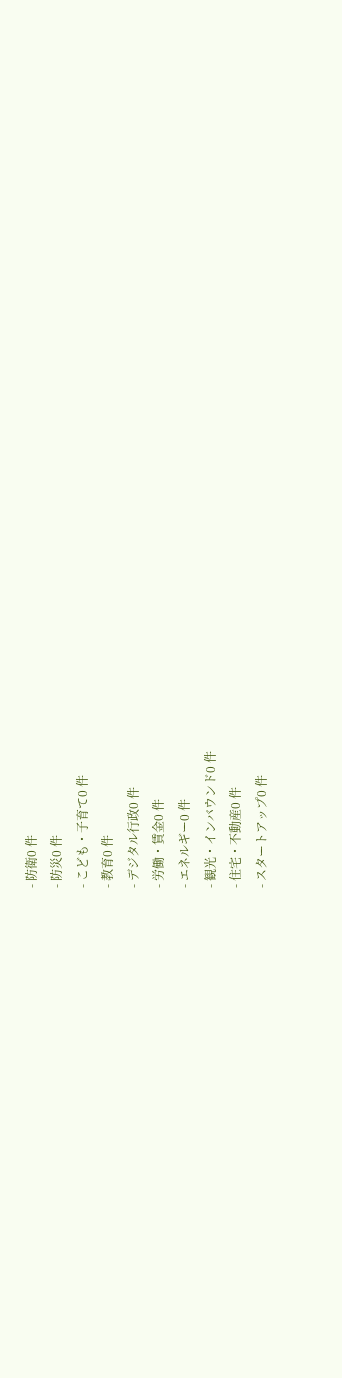- 防衛0 件
- 防災0 件
- こども・子育て0 件
- 教育0 件
- デジタル行政0 件
- 労働・賃金0 件
- エネルギー0 件
- 観光・インバウンド0 件
- 住宅・不動産0 件
- スタートアップ0 件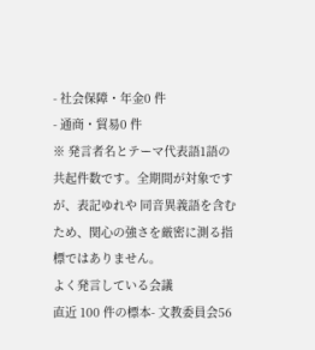- 社会保障・年金0 件
- 通商・貿易0 件
※ 発言者名とテーマ代表語1語の共起件数です。全期間が対象ですが、表記ゆれや 同音異義語を含むため、関心の強さを厳密に測る指標ではありません。
よく発言している会議
直近 100 件の標本- 文教委員会56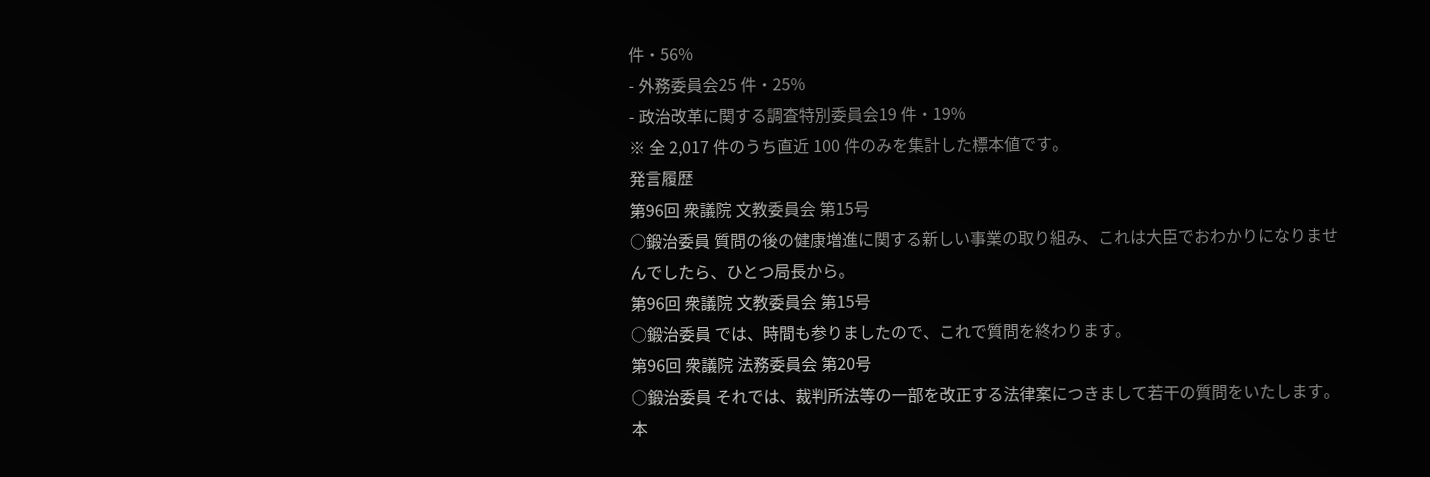件・56%
- 外務委員会25 件・25%
- 政治改革に関する調査特別委員会19 件・19%
※ 全 2,017 件のうち直近 100 件のみを集計した標本値です。
発言履歴
第96回 衆議院 文教委員会 第15号
○鍛治委員 質問の後の健康増進に関する新しい事業の取り組み、これは大臣でおわかりになりませんでしたら、ひとつ局長から。
第96回 衆議院 文教委員会 第15号
○鍛治委員 では、時間も参りましたので、これで質問を終わります。
第96回 衆議院 法務委員会 第20号
○鍛治委員 それでは、裁判所法等の一部を改正する法律案につきまして若干の質問をいたします。 本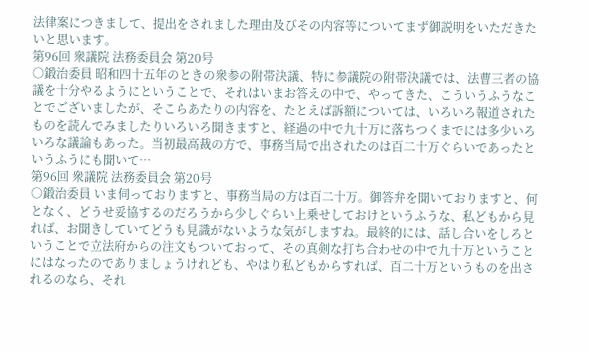法律案につきまして、提出をされました理由及びその内容等についてまず御説明をいただきたいと思います。
第96回 衆議院 法務委員会 第20号
○鍛治委員 昭和四十五年のときの衆参の附帯決議、特に参議院の附帯決議では、法曹三者の協議を十分やるようにということで、それはいまお答えの中で、やってきた、こういうふうなことでございましたが、そこらあたりの内容を、たとえば訴額については、いろいろ報道されたものを読んでみましたりいろいろ聞きますと、経過の中で九十万に落ちつくまでには多少いろいろな議論もあった。当初最高裁の方で、事務当局で出されたのは百二十万ぐらいであったというふうにも聞いて…
第96回 衆議院 法務委員会 第20号
○鍛治委員 いま伺っておりますと、事務当局の方は百二十万。御答弁を聞いておりますと、何となく、どうせ妥協するのだろうから少しぐらい上乗せしておけというふうな、私どもから見れば、お聞きしていてどうも見識がないような気がしますね。最終的には、話し合いをしろということで立法府からの注文もついておって、その真剣な打ち合わせの中で九十万ということにはなったのでありましょうけれども、やはり私どもからすれば、百二十万というものを出されるのなら、それ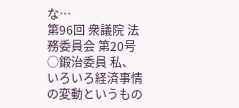な…
第96回 衆議院 法務委員会 第20号
○鍛治委員 私、いろいろ経済事情の変動というもの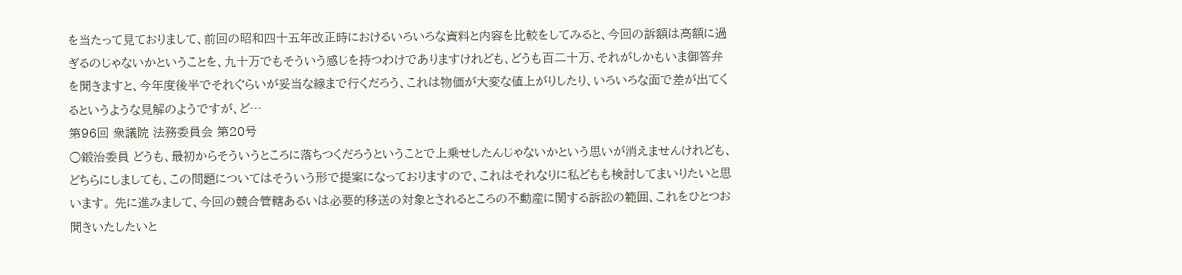を当たって見ておりまして、前回の昭和四十五年改正時におけるいろいろな資料と内容を比較をしてみると、今回の訴額は高額に過ぎるのじゃないかということを、九十万でもそういう感じを持つわけでありますけれども、どうも百二十万、それがしかもいま御答弁を聞きますと、今年度後半でそれぐらいが妥当な線まで行くだろう、これは物価が大変な値上がりしたり、いろいろな面で差が出てくるというような見解のようですが、ど…
第96回 衆議院 法務委員会 第20号
○鍛治委員 どうも、最初からそういうところに落ちつくだろうということで上乗せしたんじゃないかという思いが消えませんけれども、どちらにしましても、この問題についてはそういう形で提案になっておりますので、これはそれなりに私どもも検討してまいりたいと思います。 先に進みまして、今回の競合管轄あるいは必要的移送の対象とされるところの不動産に関する訴訟の範囲、これをひとつお聞きいたしたいと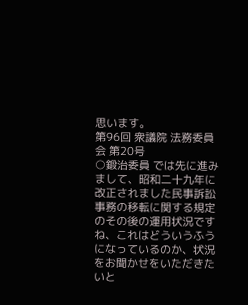思います。
第96回 衆議院 法務委員会 第20号
○鍛治委員 では先に進みまして、昭和二十九年に改正されました民事訴訟事務の移転に関する規定のその後の運用状況ですね、これはどういうふうになっているのか、状況をお聞かせをいただきたいと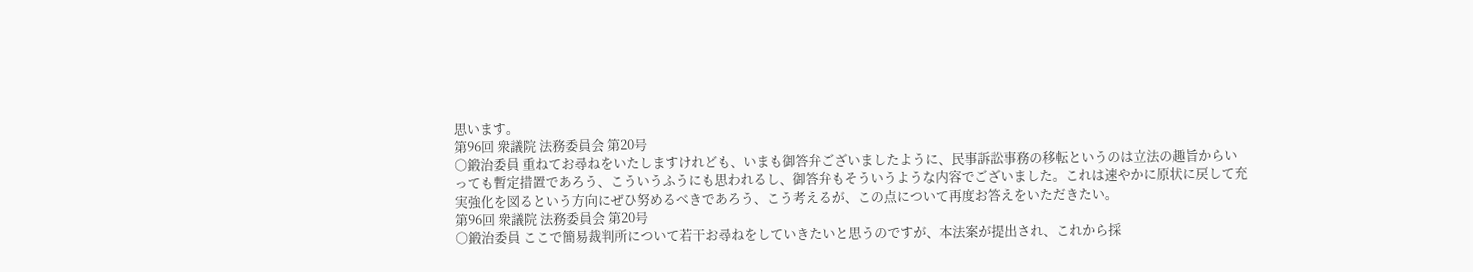思います。
第96回 衆議院 法務委員会 第20号
○鍛治委員 重ねてお尋ねをいたしますけれども、いまも御答弁ございましたように、民事訴訟事務の移転というのは立法の趣旨からいっても暫定措置であろう、こういうふうにも思われるし、御答弁もそういうような内容でございました。これは速やかに原状に戻して充実強化を図るという方向にぜひ努めるべきであろう、こう考えるが、この点について再度お答えをいただきたい。
第96回 衆議院 法務委員会 第20号
○鍛治委員 ここで簡易裁判所について若干お尋ねをしていきたいと思うのですが、本法案が提出され、これから採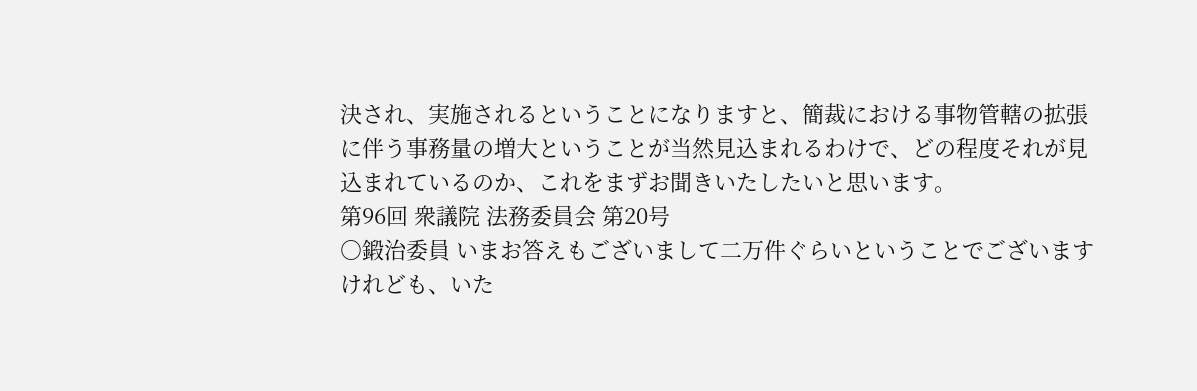決され、実施されるということになりますと、簡裁における事物管轄の拡張に伴う事務量の増大ということが当然見込まれるわけで、どの程度それが見込まれているのか、これをまずお聞きいたしたいと思います。
第96回 衆議院 法務委員会 第20号
○鍛治委員 いまお答えもございまして二万件ぐらいということでございますけれども、いた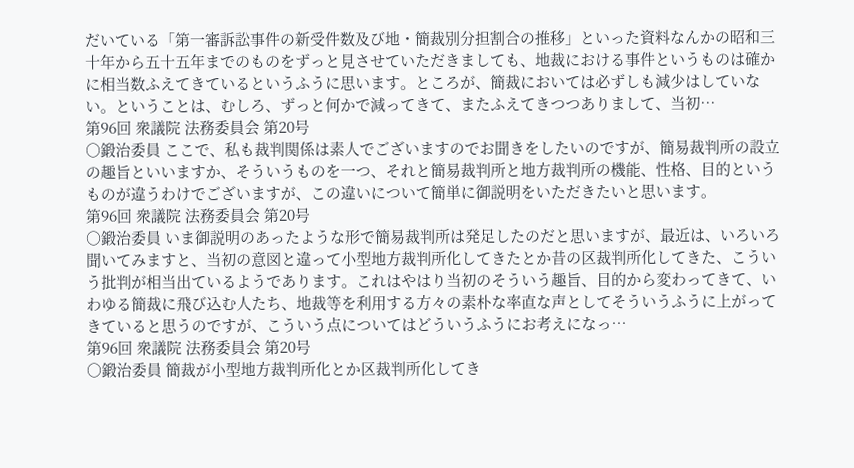だいている「第一審訴訟事件の新受件数及び地・簡裁別分担割合の推移」といった資料なんかの昭和三十年から五十五年までのものをずっと見させていただきましても、地裁における事件というものは確かに相当数ふえてきているというふうに思います。ところが、簡裁においては必ずしも減少はしていない。ということは、むしろ、ずっと何かで減ってきて、またふえてきつつありまして、当初…
第96回 衆議院 法務委員会 第20号
○鍛治委員 ここで、私も裁判関係は素人でございますのでお聞きをしたいのですが、簡易裁判所の設立の趣旨といいますか、そういうものを一つ、それと簡易裁判所と地方裁判所の機能、性格、目的というものが違うわけでございますが、この違いについて簡単に御説明をいただきたいと思います。
第96回 衆議院 法務委員会 第20号
○鍛治委員 いま御説明のあったような形で簡易裁判所は発足したのだと思いますが、最近は、いろいろ聞いてみますと、当初の意図と違って小型地方裁判所化してきたとか昔の区裁判所化してきた、こういう批判が相当出ているようであります。これはやはり当初のそういう趣旨、目的から変わってきて、いわゆる簡裁に飛び込む人たち、地裁等を利用する方々の素朴な率直な声としてそういうふうに上がってきていると思うのですが、こういう点についてはどういうふうにお考えになっ…
第96回 衆議院 法務委員会 第20号
○鍛治委員 簡裁が小型地方裁判所化とか区裁判所化してき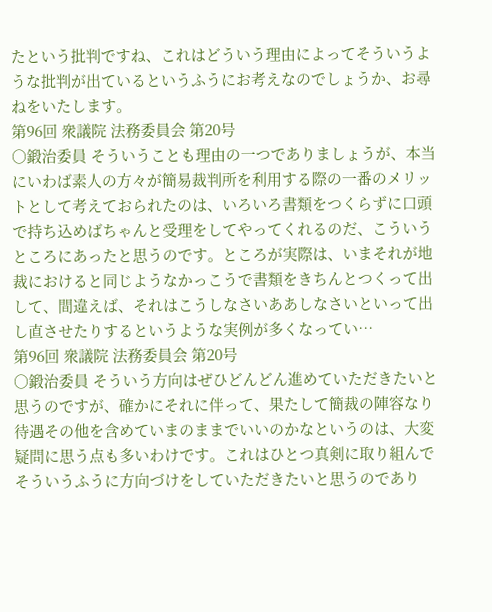たという批判ですね、これはどういう理由によってそういうような批判が出ているというふうにお考えなのでしょうか、お尋ねをいたします。
第96回 衆議院 法務委員会 第20号
○鍛治委員 そういうことも理由の一つでありましょうが、本当にいわば素人の方々が簡易裁判所を利用する際の一番のメリットとして考えておられたのは、いろいろ書類をつくらずに口頭で持ち込めばちゃんと受理をしてやってくれるのだ、こういうところにあったと思うのです。ところが実際は、いまそれが地裁におけると同じようなかっこうで書類をきちんとつくって出して、間違えば、それはこうしなさいああしなさいといって出し直させたりするというような実例が多くなってい…
第96回 衆議院 法務委員会 第20号
○鍛治委員 そういう方向はぜひどんどん進めていただきたいと思うのですが、確かにそれに伴って、果たして簡裁の陣容なり待遇その他を含めていまのままでいいのかなというのは、大変疑問に思う点も多いわけです。これはひとつ真剣に取り組んでそういうふうに方向づけをしていただきたいと思うのであり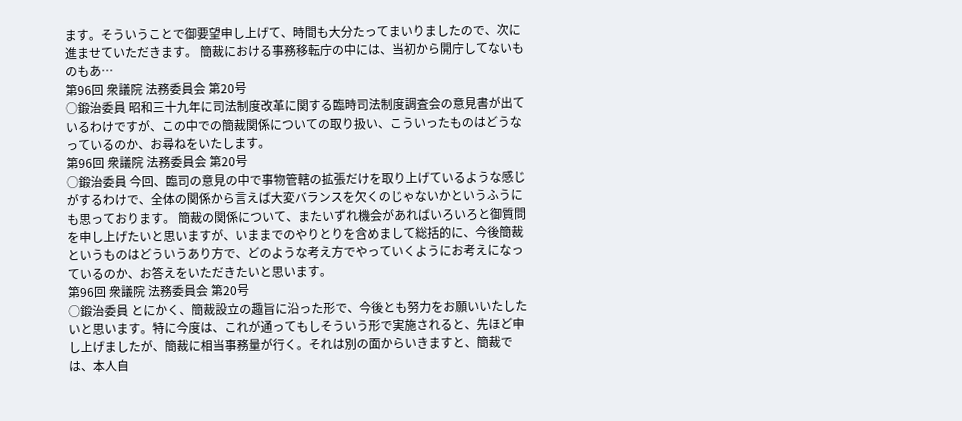ます。そういうことで御要望申し上げて、時間も大分たってまいりましたので、次に進ませていただきます。 簡裁における事務移転庁の中には、当初から開庁してないものもあ…
第96回 衆議院 法務委員会 第20号
○鍛治委員 昭和三十九年に司法制度改革に関する臨時司法制度調査会の意見書が出ているわけですが、この中での簡裁関係についての取り扱い、こういったものはどうなっているのか、お尋ねをいたします。
第96回 衆議院 法務委員会 第20号
○鍛治委員 今回、臨司の意見の中で事物管轄の拡張だけを取り上げているような感じがするわけで、全体の関係から言えば大変バランスを欠くのじゃないかというふうにも思っております。 簡裁の関係について、またいずれ機会があればいろいろと御質問を申し上げたいと思いますが、いままでのやりとりを含めまして総括的に、今後簡裁というものはどういうあり方で、どのような考え方でやっていくようにお考えになっているのか、お答えをいただきたいと思います。
第96回 衆議院 法務委員会 第20号
○鍛治委員 とにかく、簡裁設立の趣旨に沿った形で、今後とも努力をお願いいたしたいと思います。特に今度は、これが通ってもしそういう形で実施されると、先ほど申し上げましたが、簡裁に相当事務量が行く。それは別の面からいきますと、簡裁では、本人自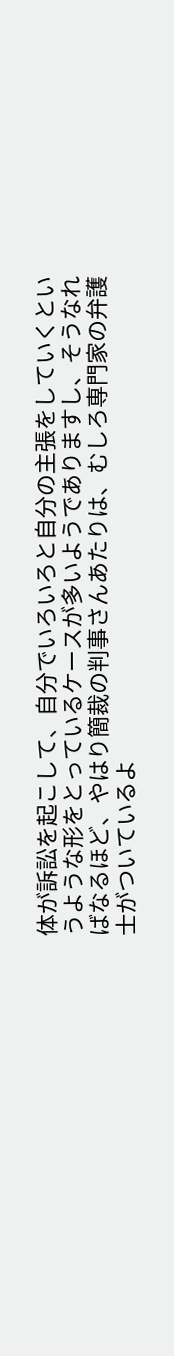体が訴訟を起こして、自分でいろいろと自分の主張をしていくというような形をとっているケースが多いようでありますし、そうなればなるほど、やはり簡裁の判事さんあたりは、むしろ専門家の弁護士がついているよ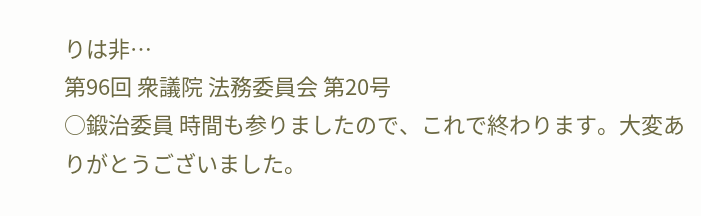りは非…
第96回 衆議院 法務委員会 第20号
○鍛治委員 時間も参りましたので、これで終わります。大変ありがとうございました。